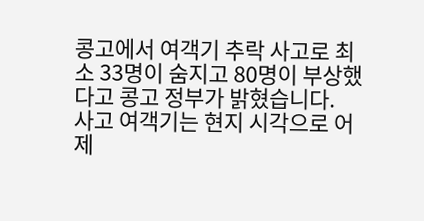콩고에서 여객기 추락 사고로 최소 33명이 숨지고 80명이 부상했다고 콩고 정부가 밝혔습니다.
사고 여객기는 현지 시각으로 어제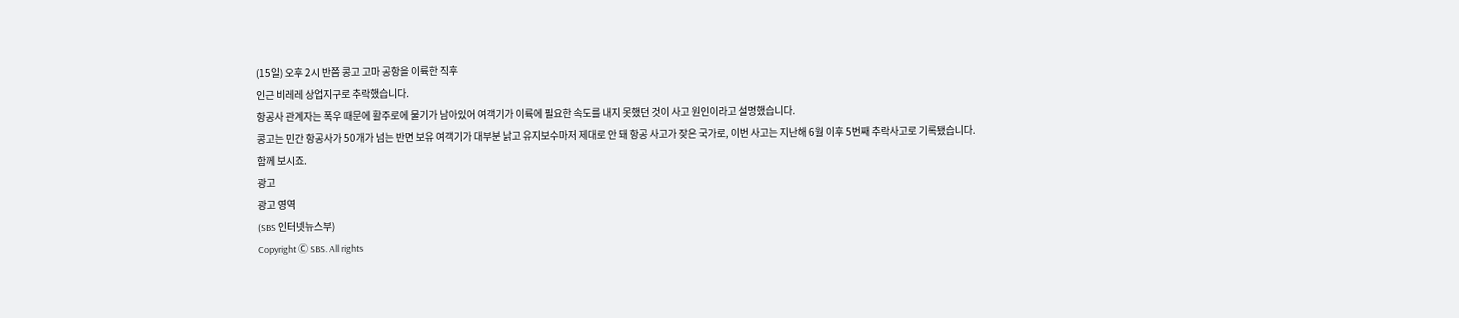(15일) 오후 2시 반쯤 콩고 고마 공항을 이륙한 직후
인근 비레레 상업지구로 추락했습니다.
항공사 관계자는 폭우 때문에 활주로에 물기가 남아있어 여객기가 이륙에 필요한 속도를 내지 못했던 것이 사고 원인이라고 설명했습니다.
콩고는 민간 항공사가 50개가 넘는 반면 보유 여객기가 대부분 낡고 유지보수마저 제대로 안 돼 항공 사고가 잦은 국가로, 이번 사고는 지난해 6월 이후 5번째 추락사고로 기록됐습니다.
함께 보시죠.
광고
광고 영역
(SBS 인터넷뉴스부)
Copyright Ⓒ SBS. All rights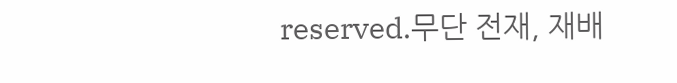reserved.무단 전재, 재배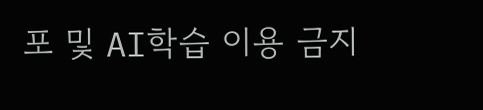포 및 AI학습 이용 금지